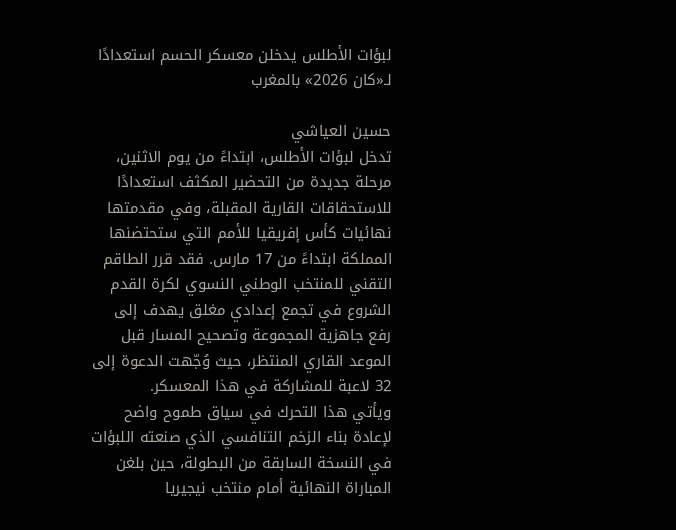لبؤات الأطلس يدخلن معسكر الحسم استعدادًا لـ«كان 2026» بالمغرب

حسين العياشي
تدخل لبؤات الأطلس، ابتداءً من يوم الاثنين، مرحلة جديدة من التحضير المكثف استعدادًا للاستحقاقات القارية المقبلة، وفي مقدمتها نهائيات كأس إفريقيا للأمم التي ستحتضنها المملكة ابتداءً من 17 مارس. فقد قرر الطاقم التقني للمنتخب الوطني النسوي لكرة القدم الشروع في تجمع إعدادي مغلق يهدف إلى رفع جاهزية المجموعة وتصحيح المسار قبل الموعد القاري المنتظر، حيث وُجّهت الدعوة إلى 32 لاعبة للمشاركة في هذا المعسكر.
ويأتي هذا التحرك في سياق طموح واضح لإعادة بناء الزخم التنافسي الذي صنعته اللبؤات في النسخة السابقة من البطولة، حين بلغن المباراة النهائية أمام منتخب نيجيريا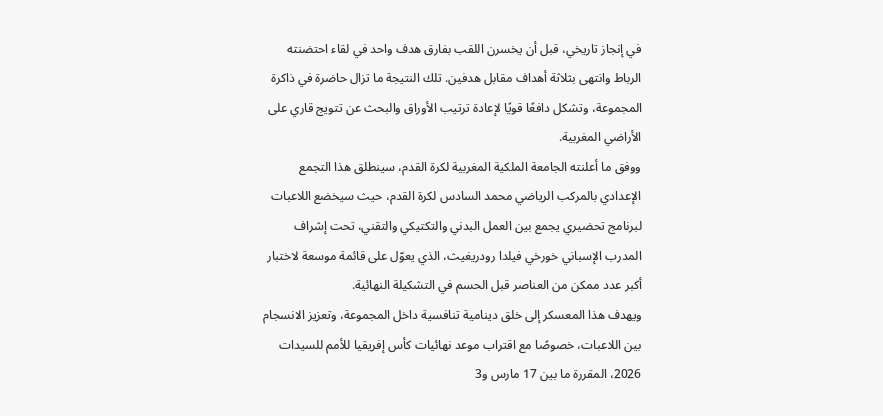في إنجاز تاريخي، قبل أن يخسرن اللقب بفارق هدف واحد في لقاء احتضنته الرباط وانتهى بثلاثة أهداف مقابل هدفين. تلك النتيجة ما تزال حاضرة في ذاكرة المجموعة، وتشكل دافعًا قويًا لإعادة ترتيب الأوراق والبحث عن تتويج قاري على الأراضي المغربية.
ووفق ما أعلنته الجامعة الملكية المغربية لكرة القدم، سينطلق هذا التجمع الإعدادي بالمركب الرياضي محمد السادس لكرة القدم، حيث سيخضع اللاعبات لبرنامج تحضيري يجمع بين العمل البدني والتكتيكي والتقني، تحت إشراف المدرب الإسباني خورخي فيلدا رودريغيث، الذي يعوّل على قائمة موسعة لاختبار أكبر عدد ممكن من العناصر قبل الحسم في التشكيلة النهائية.
ويهدف هذا المعسكر إلى خلق دينامية تنافسية داخل المجموعة، وتعزيز الانسجام بين اللاعبات، خصوصًا مع اقتراب موعد نهائيات كأس إفريقيا للأمم للسيدات 2026، المقررة ما بين 17 مارس و3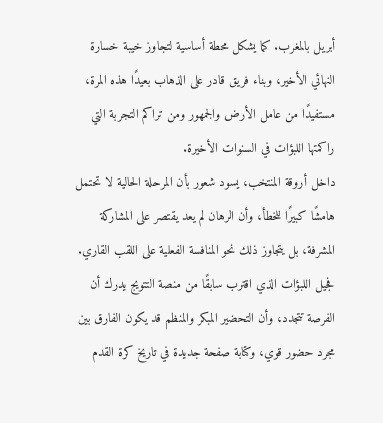أبريل بالمغرب. كما يشكل محطة أساسية لتجاوز خيبة خسارة النهائي الأخير، وبناء فريق قادر على الذهاب بعيدًا هذه المرة، مستفيدًا من عامل الأرض والجمهور ومن تراكم التجربة التي راكمتها اللبؤات في السنوات الأخيرة.
داخل أروقة المنتخب، يسود شعور بأن المرحلة الحالية لا تحتمل هامشًا كبيرًا للخطأ، وأن الرهان لم يعد يقتصر على المشاركة المشرفة، بل يتجاوز ذلك نحو المنافسة الفعلية على اللقب القاري. فجيل اللبؤات الذي اقترب سابقًا من منصة التتويج يدرك أن الفرصة تتجدد، وأن التحضير المبكر والمنظم قد يكون الفارق بين مجرد حضور قوي، وكتابة صفحة جديدة في تاريخ كرة القدم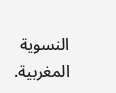النسوية المغربية.